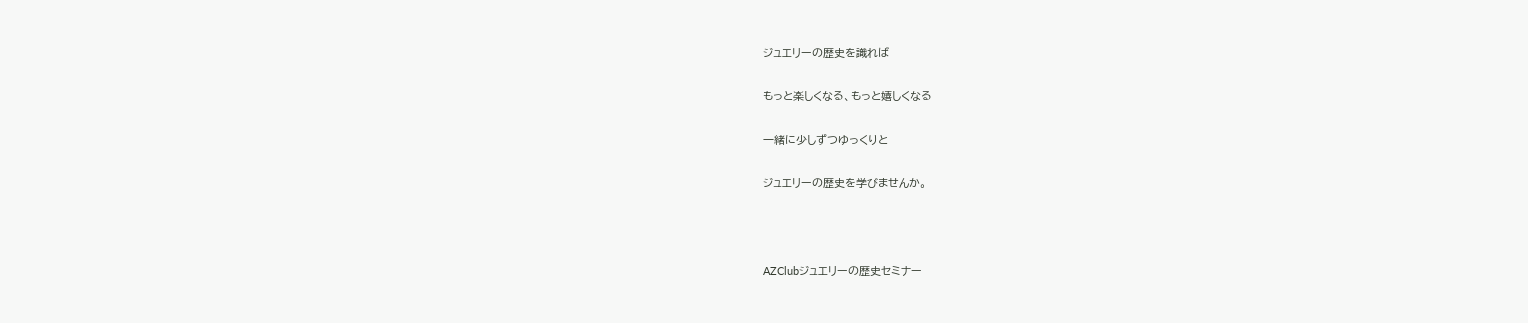ジュエリーの歴史を識れば

もっと楽しくなる、もっと嬉しくなる

一緒に少しずつゆっくりと

ジュエリーの歴史を学びませんか。



AZClubジュエリーの歴史セミナー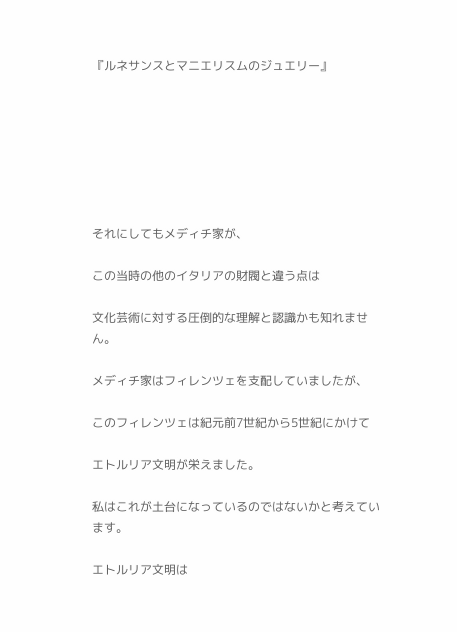『ルネサンスとマニエリスムのジュエリー』







それにしてもメディチ家が、

この当時の他のイタリアの財閥と違う点は

文化芸術に対する圧倒的な理解と認識かも知れません。

メディチ家はフィレンツェを支配していましたが、

このフィレンツェは紀元前7世紀から5世紀にかけて

エトルリア文明が栄えました。

私はこれが土台になっているのではないかと考えています。

エトルリア文明は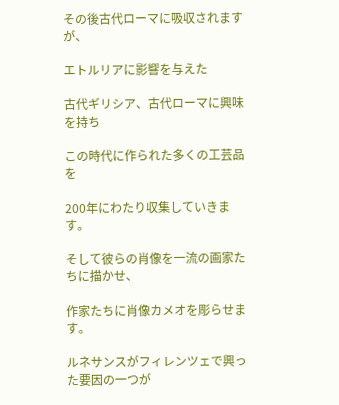その後古代ローマに吸収されますが、

エトルリアに影響を与えた

古代ギリシア、古代ローマに興味を持ち

この時代に作られた多くの工芸品を

200年にわたり収集していきます。

そして彼らの肖像を一流の画家たちに描かせ、

作家たちに肖像カメオを彫らせます。

ルネサンスがフィレンツェで興った要因の一つが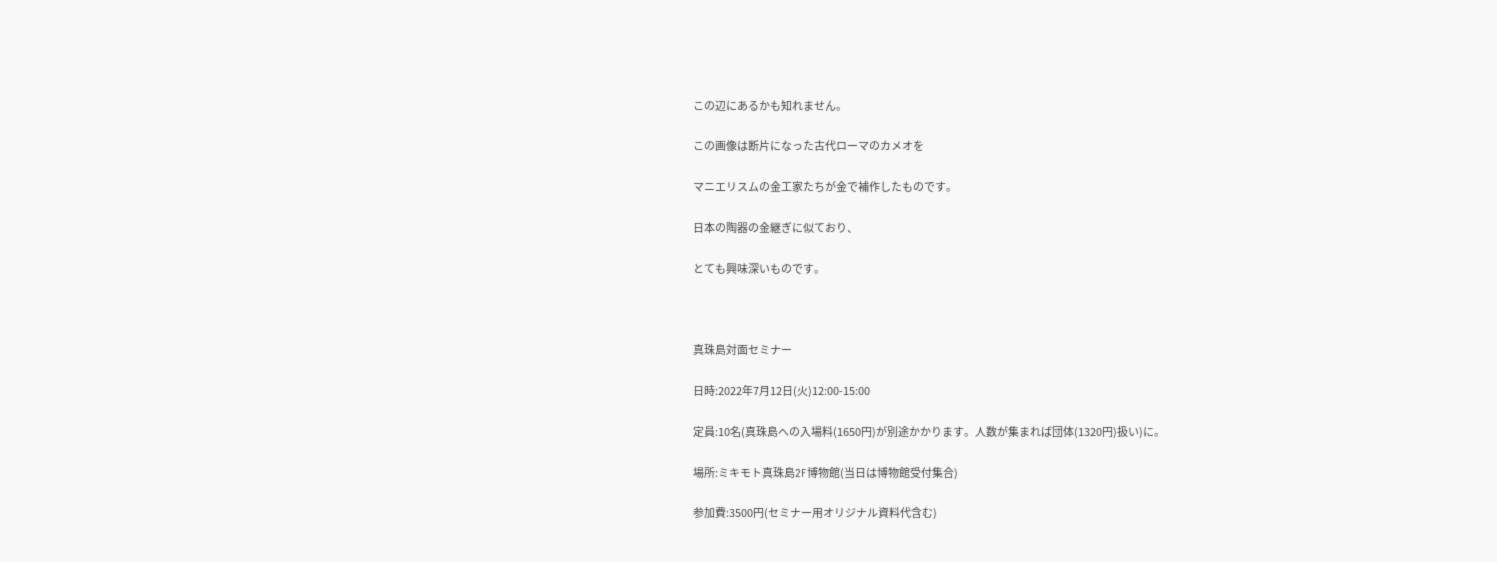この辺にあるかも知れません。

この画像は断片になった古代ローマのカメオを

マニエリスムの金工家たちが金で補作したものです。

日本の陶器の金継ぎに似ており、

とても興味深いものです。



真珠島対面セミナー

日時:2022年7月12日(火)12:00-15:00

定員:10名(真珠島への入場料(1650円)が別途かかります。人数が集まれば団体(1320円)扱い)に。

場所:ミキモト真珠島2F博物館(当日は博物館受付集合)

参加費:3500円(セミナー用オリジナル資料代含む)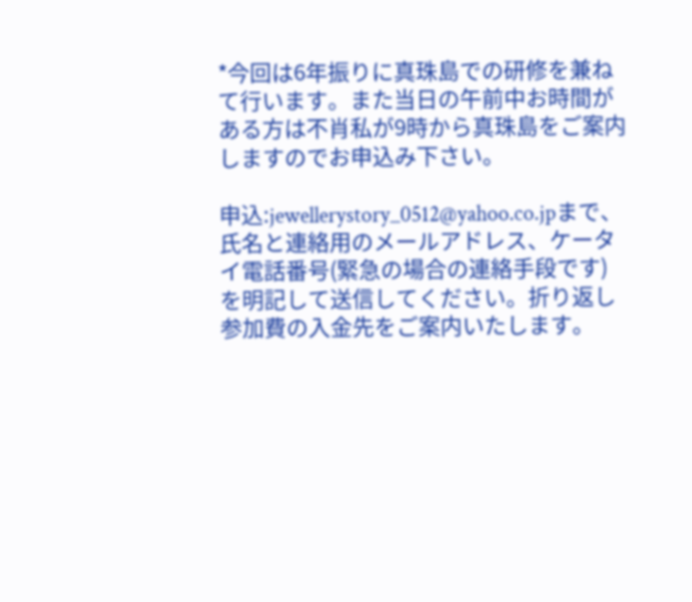*今回は6年振りに真珠島での研修を兼ねて行います。また当日の午前中お時間がある方は不肖私が9時から真珠島をご案内しますのでお申込み下さい。

申込:jewellerystory_0512@yahoo.co.jpまで、氏名と連絡用のメールアドレス、ケータイ電話番号(緊急の場合の連絡手段です)を明記して送信してください。折り返し参加費の入金先をご案内いたします。